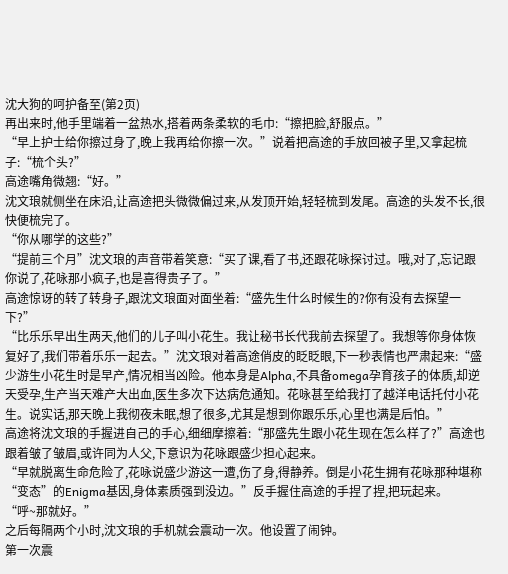沈大狗的呵护备至(第2页)
再出来时,他手里端着一盆热水,搭着两条柔软的毛巾:“擦把脸,舒服点。”
“早上护士给你擦过身了,晚上我再给你擦一次。”说着把高途的手放回被子里,又拿起梳子:“梳个头?”
高途嘴角微翘:“好。”
沈文琅就侧坐在床沿,让高途把头微微偏过来,从发顶开始,轻轻梳到发尾。高途的头发不长,很快便梳完了。
“你从哪学的这些?”
“提前三个月”沈文琅的声音带着笑意:“买了课,看了书,还跟花咏探讨过。哦,对了,忘记跟你说了,花咏那小疯子,也是喜得贵子了。”
高途惊讶的转了转身子,跟沈文琅面对面坐着:“盛先生什么时候生的?你有没有去探望一下?”
“比乐乐早出生两天,他们的儿子叫小花生。我让秘书长代我前去探望了。我想等你身体恢复好了,我们带着乐乐一起去。”沈文琅对着高途俏皮的眨眨眼,下一秒表情也严肃起来:“盛少游生小花生时是早产,情况相当凶险。他本身是Alpha,不具备omega孕育孩子的体质,却逆天受孕,生产当天难产大出血,医生多次下达病危通知。花咏甚至给我打了越洋电话托付小花生。说实话,那天晚上我彻夜未眠,想了很多,尤其是想到你跟乐乐,心里也满是后怕。”
高途将沈文琅的手握进自己的手心,细细摩擦着:“那盛先生跟小花生现在怎么样了?”高途也跟着皱了皱眉,或许同为人父,下意识为花咏跟盛少担心起来。
“早就脱离生命危险了,花咏说盛少游这一遭,伤了身,得静养。倒是小花生拥有花咏那种堪称“变态”的Enigma基因,身体素质强到没边。”反手握住高途的手捏了捏,把玩起来。
“呼~那就好。”
之后每隔两个小时,沈文琅的手机就会震动一次。他设置了闹钟。
第一次震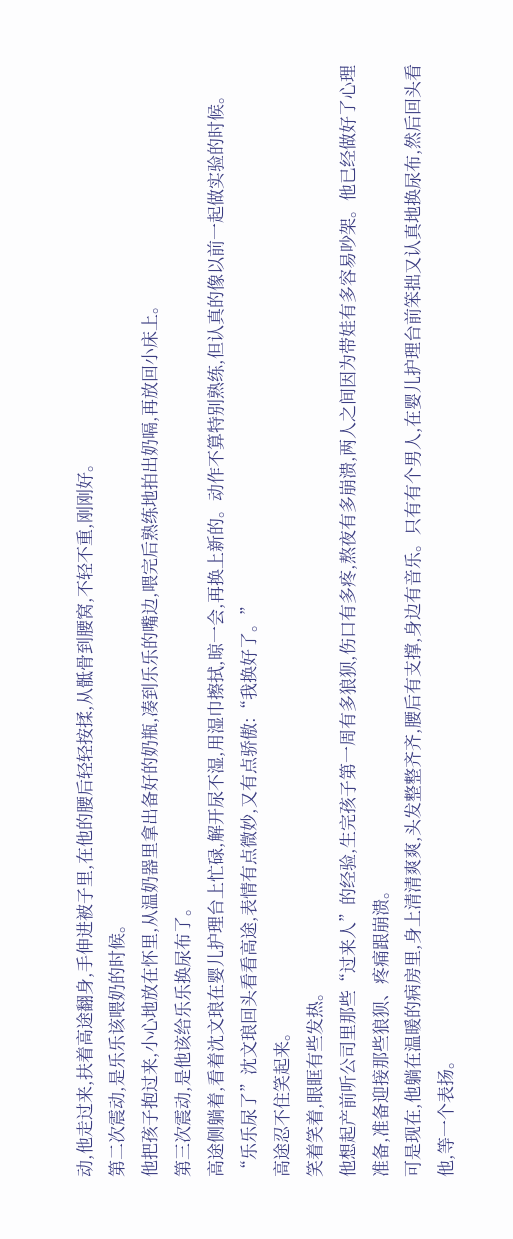动,他走过来,扶着高途翻身,手伸进被子里,在他的腰后轻轻按揉,从骶骨到腰窝,不轻不重,刚刚好。
第二次震动,是乐乐该喂奶的时候。
他把孩子抱过来,小心地放在怀里,从温奶器里拿出备好的奶瓶,凑到乐乐的嘴边,喂完后熟练地拍出奶嗝,再放回小床上。
第三次震动,是他该给乐乐换尿布了。
高途侧躺着,看着沈文琅在婴儿护理台上忙碌,解开尿不湿,用湿巾擦拭,晾一会,再换上新的。动作不算特别熟练,但认真的像以前一起做实验的时候。
“乐乐尿了”沈文琅回头看看高途,表情有点微妙,又有点骄傲:“我换好了。”
高途忍不住笑起来。
笑着笑着,眼眶有些发热。
他想起产前听公司里那些“过来人”的经验,生完孩子第一周有多狼狈,伤口有多疼,熬夜有多崩溃,两人之间因为带娃有多容易吵架。他已经做好了心理准备,准备迎接那些狼狈、疼痛跟崩溃。
可是现在,他躺在温暖的病房里,身上清清爽爽,头发整整齐齐,腰后有支撑,身边有音乐。只有有个男人,在婴儿护理台前笨拙又认真地换尿布,然后回头看他,等一个表扬。